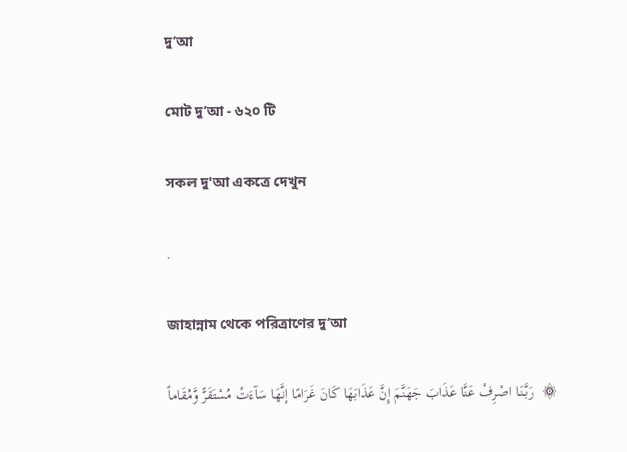দু’আ

মোট দু’আ - ৬২০ টি

সকল দু'আ একত্রে দেখুন

.

জাহান্নাম থেকে পরিত্রাণের দু‘আ

۞  رَبَّـنَـا اصْرِفْ عَنَّا عَذَابَ جَهَنَّمَ إِنَّ عَذَابَهَا كَانَ غَرَامًا إنَّهَا سَآءَتْ مُسْتَقَرًّ وَّمُقَاماً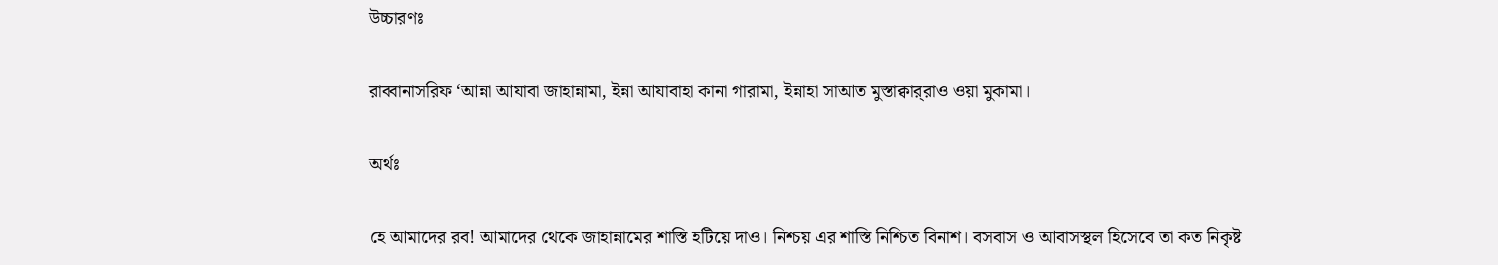উচ্চারণঃ

রাব্বানাসরিফ ‘আন্না আযাবা জাহান্নামা, ইন্না আযাবাহা কানা গারামা, ইন্নাহা সাআত মুস্তাক্বার্‌রাও ওয়া মুকামা।

অর্থঃ

হে আমাদের রব! আমাদের থেকে জাহান্নামের শাস্তি হটিয়ে দাও। নিশ্চয় এর শাস্তি নিশ্চিত বিনাশ। বসবাস ও আবাসস্থল হিসেবে তা কত নিকৃষ্ট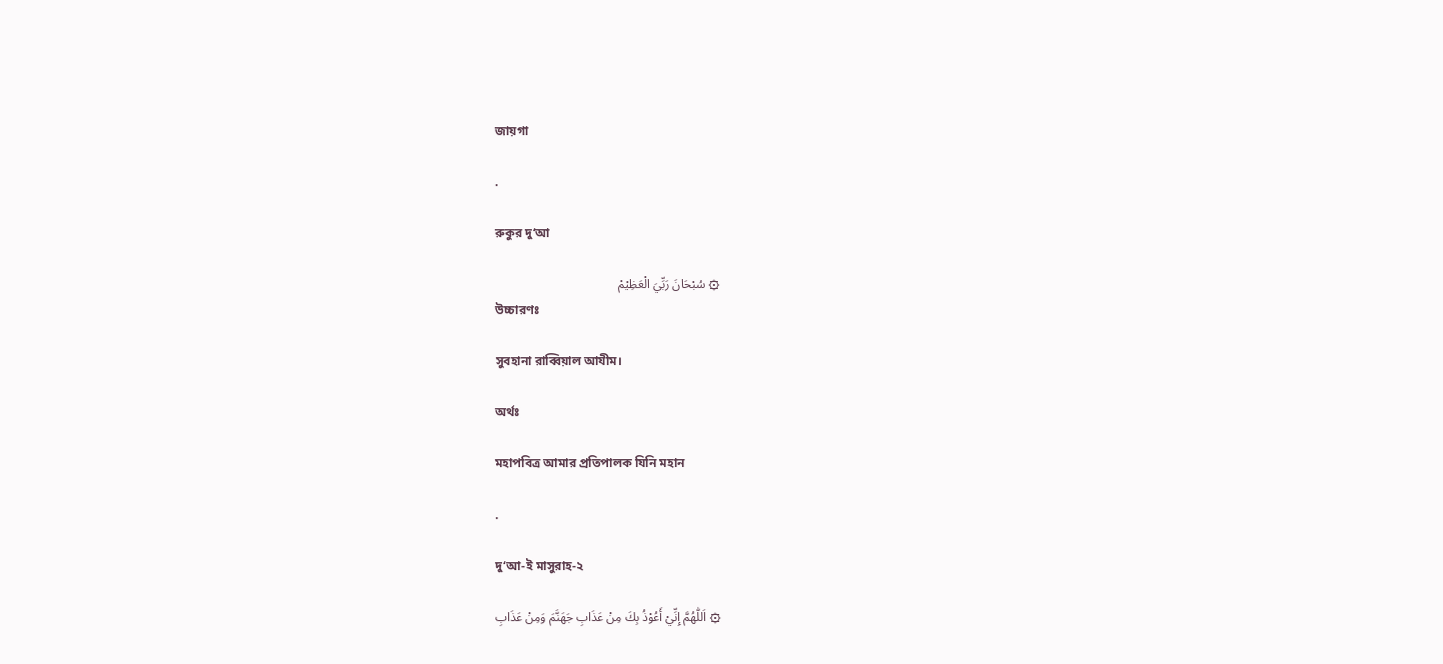জায়গা

.

রুকুর দু‘আ

۞ سُبْحَانَ رَبِّيَ الْعَظِيْمْ
উচ্চারণঃ

সুবহানা রাব্বিয়াল আযীম।

অর্থঃ

মহাপবিত্র আমার প্রতিপালক যিনি মহান

.

দু‘আ-ই মাসুরাহ-২

۞ اَللّٰهُمَّ إِنِّيْ أَعُوْذُ بِكَ مِنْ عَذَابِ جَهَنَّمَ وَمِنْ عَذَابِ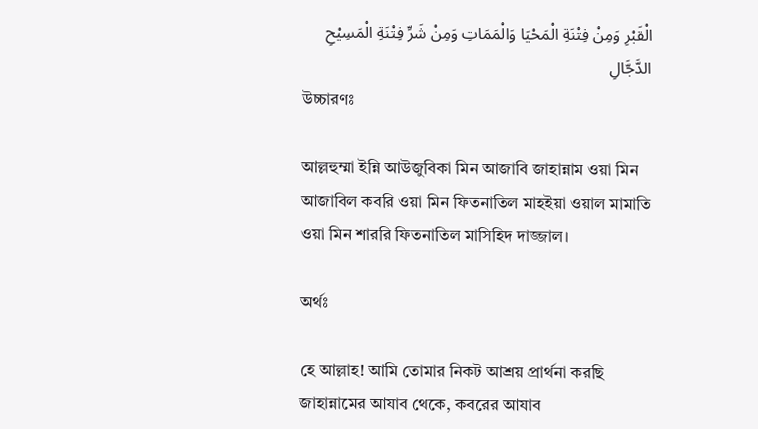الْقَبْرِ وَمِنْ فِتْنَةِ الْمَحْيَا وَالْمَمَاتِ وَمِنْ شَرِّ فِتْنَةِ الْمَسِيْحِ الدَّجَّالِ
উচ্চারণঃ

আল্লহুম্মা ইন্নি আউজুবিকা মিন আজাবি জাহান্নাম ওয়া মিন আজাবিল কবরি ওয়া মিন ফিতনাতিল মাহইয়া ওয়াল মামাতি ওয়া মিন শাররি ফিতনাতিল মাসিহিদ দাজ্জাল।

অর্থঃ

হে আল্লাহ! আমি তোমার নিকট আশ্রয় প্রার্থনা করছি জাহান্নামের আযাব থেকে, কবরের আযাব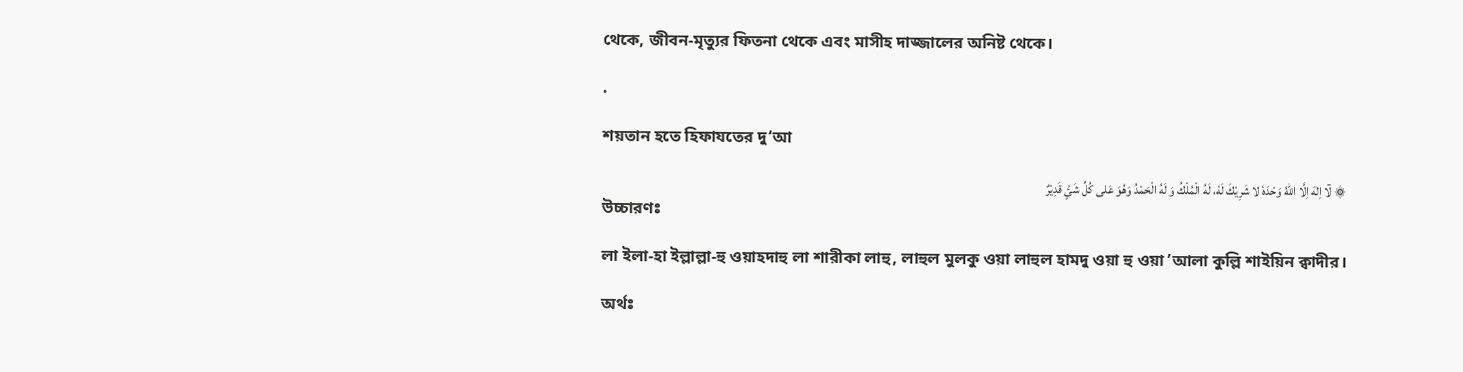থেকে, জীবন-মৃত্যুর ফিতনা থেকে এবং মাসীহ দাজ্জালের অনিষ্ট থেকে।

.

শয়তান হতে হিফাযতের দু‘আ

۞ لٓا اِلٰهَ اِلَّا اللّٰهُ وَحْدَهٗ لا شَرِيْكَ لَهٗ، لَهُ الْمُلْكُ وَ لَهُ الْحَمْدُ وَهُوَ عَلى كُلِّ شَئٍْ قَدِيْرٌ
উচ্চারণঃ

লা ইলা-হা ইল্লাল্লা-হু ওয়াহদাহু লা শারীকা লাহু, লাহুল মুলকু ওয়া লাহুল হামদু ওয়া হু ওয়া ’আলা কুল্লি শাইয়িন ক্বাদীর।

অর্থঃ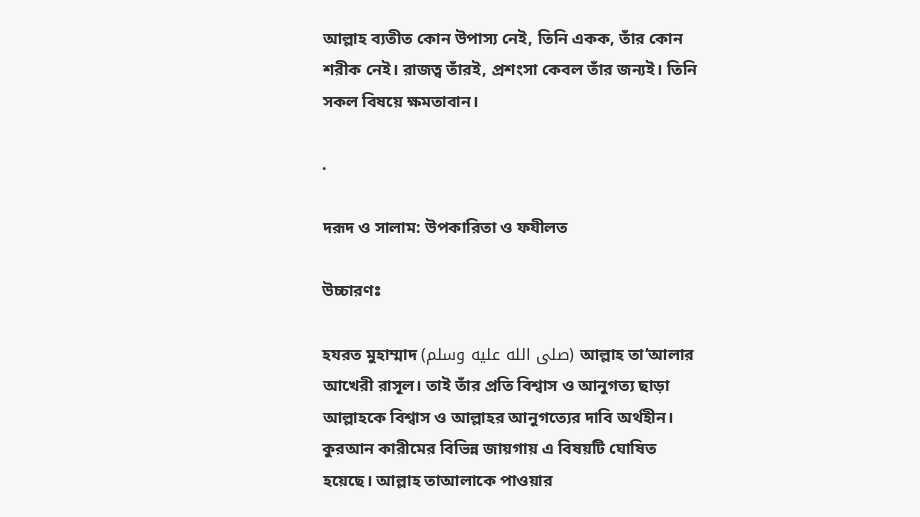আল্লাহ ব্যতীত কোন উপাস্য নেই, তিনি একক, তাঁর কোন শরীক নেই। রাজত্ব তাঁরই, প্রশংসা কেবল তাঁর জন্যই। তিনি সকল বিষয়ে ক্ষমতাবান।

.

দরূদ ও সালাম: উপকারিতা ও ফযীলত

উচ্চারণঃ

হযরত মুহাম্মাদ (صلى الله عليه وسلم) আল্লাহ তা‘আলার আখেরী রাসূল। তাই তাঁর প্রতি বিশ্বাস ও আনুগত্য ছাড়া আল্লাহকে বিশ্বাস ও আল্লাহর আনুগত্যের দাবি অর্থহীন। কুরআন কারীমের বিভিন্ন জায়গায় এ বিষয়টি ঘোষিত হয়েছে। আল্লাহ তাআলাকে পাওয়ার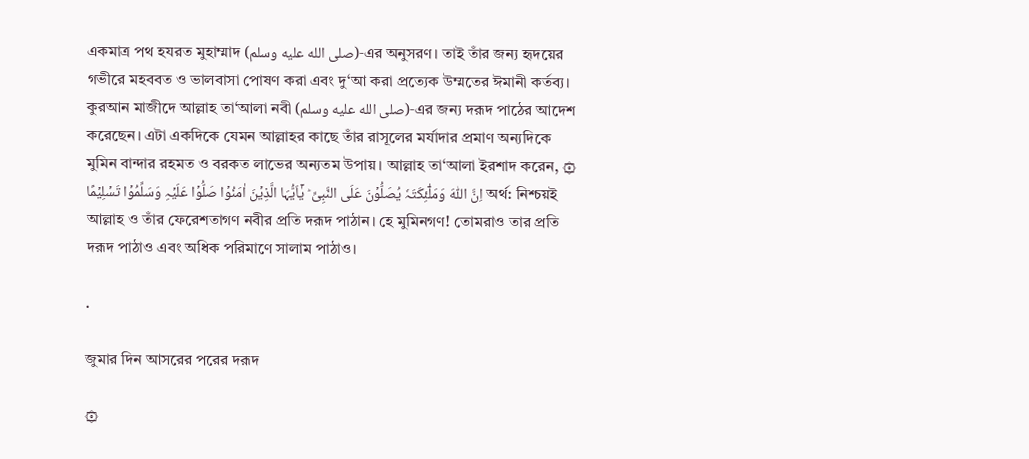একমাত্র পথ হযরত মুহাম্মাদ (صلى الله عليه وسلم)-এর অনুসরণ। তাই তাঁর জন্য হৃদয়ের গভীরে মহববত ও ভালবাসা পোষণ করা এবং দু‘আ করা প্রত্যেক উম্মতের ঈমানী কর্তব্য। কুরআন মাজীদে আল্লাহ তা‘আলা নবী (صلى الله عليه وسلم)-এর জন্য দরূদ পাঠের আদেশ করেছেন। এটা একদিকে যেমন আল্লাহর কাছে তাঁর রাসূলের মর্যাদার প্রমাণ অন্যদিকে মুমিন বান্দার রহমত ও বরকত লাভের অন্যতম উপায়। আল্লাহ তা‘আলা ইরশাদ করেন, ۞ اِنَّ اللّٰہَ وَمَلٰٓئِکَتَہٗ یُصَلُّوۡنَ عَلَی النَّبِیِّ ؕ یٰۤاَیُّہَا الَّذِیۡنَ اٰمَنُوۡا صَلُّوۡا عَلَیۡہِ وَسَلِّمُوۡا تَسۡلِیۡمًا অর্থ: নিশ্চয়ই আল্লাহ ও তাঁর ফেরেশতাগণ নবীর প্রতি দরূদ পাঠান। হে মুমিনগণ! তোমরাও তার প্রতি দরূদ পাঠাও এবং অধিক পরিমাণে সালাম পাঠাও।

.

জুমার দিন আসরের পরের দরূদ

۞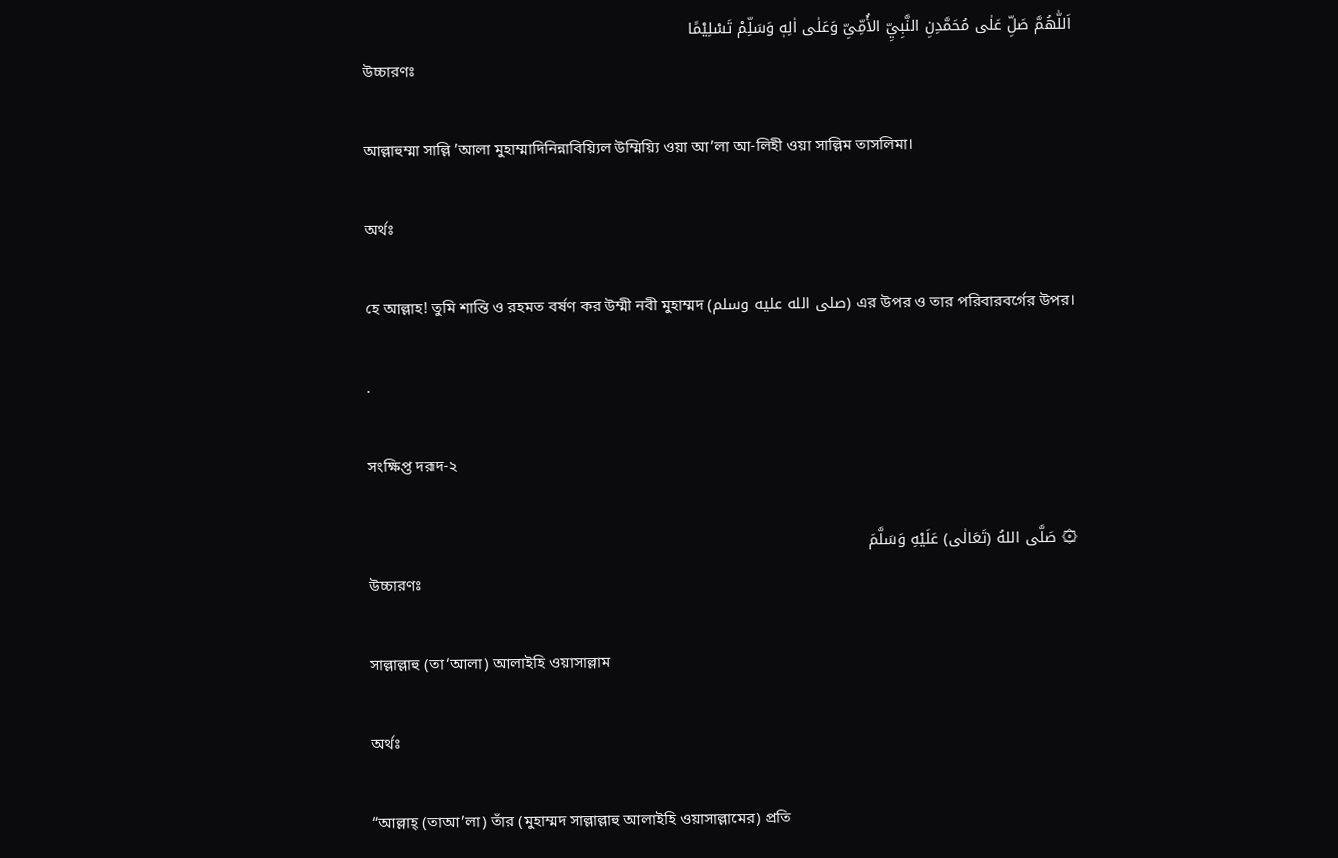اَللّٰهُمَّ صَلِّ عَلٰى مُحَمَّدِنِ النَّبِيِّ الأُمِّىِّ وَعَلٰى اٰلِهٖ وَسَلِّمْ تَسْلِيْمًا
উচ্চারণঃ

আল্লাহুম্মা সাল্লি ’আলা মুহাম্মাদিনিন্নাবিয়্যিল উম্মিয়্যি ওয়া আ’লা আ-লিহী ওয়া সাল্লিম তাসলিমা।

অর্থঃ

হে আল্লাহ! তুমি শান্তি ও রহমত বর্ষণ কর উম্মী নবী মুহাম্মদ (صلى الله عليه وسلم) এর উপর ও তার পরিবারবর্গের উপর।

.

সংক্ষিপ্ত দরূদ-২

۞ صَلَّى اللهُ (تَعَالٰى) عَلَيْهِ وَسَلَّمَ
উচ্চারণঃ

সাল্লাল্লাহু (তা‘আলা) আলাইহি ওয়াসাল্লাম

অর্থঃ

“আল্লাহ্‌ (তাআ’লা) তাঁর (মুহাম্মদ সাল্লাল্লাহু আলাইহি ওয়াসাল্লামের) প্রতি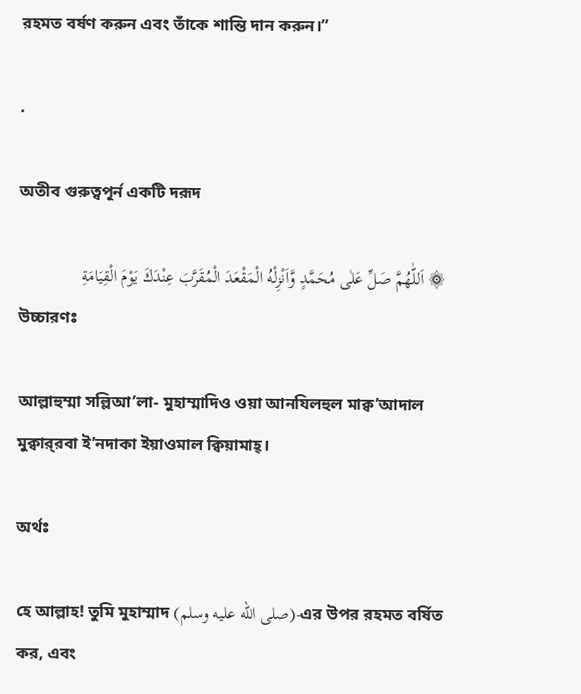রহমত বর্ষণ করুন এবং তাঁকে শান্তি দান করুন।”

.

অতীব গুরুত্বপূর্ন একটি দরূদ

۞ اَللّٰهُمَّ صَلِّ عَلٰى مُحَمَّدٍ وَّاَنْزِلْهُ الْمَقْعَدَ الْمُقَرَّبَ عِنْدَكَ يَوْمَ الْقِيَامَةِ
উচ্চারণঃ

আল্লাহুম্মা সল্লিআ’লা- মুহাম্মাদিও ওয়া আনযিলহুল মাক্ব’আদাল মুক্বার্‌রবা ই’নদাকা ইয়াওমাল ক্বিয়ামাহ্‌।

অর্থঃ

হে আল্লাহ! তুমি মুহাম্মাদ (صلى الله عليه وسلم)-এর উপর রহমত বর্ষিত কর, এবং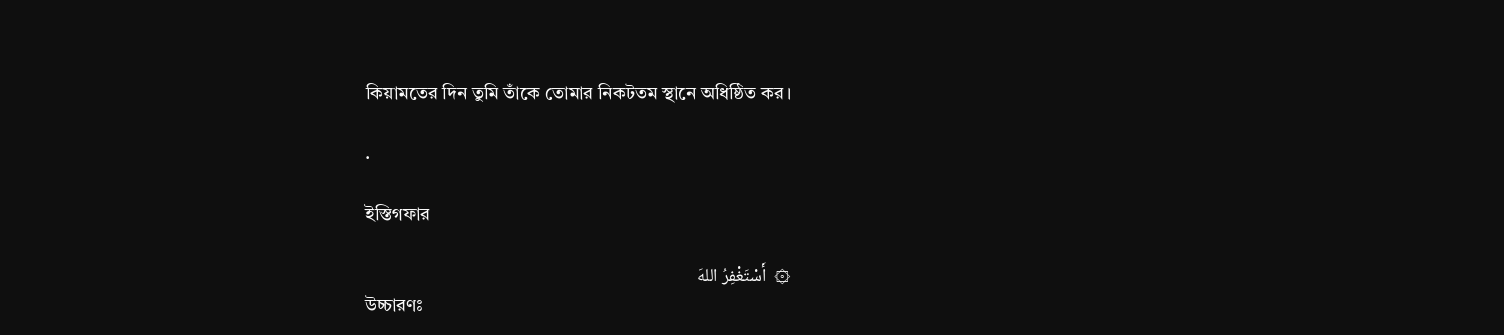কিয়ামতের দিন তুমি তাঁকে তোমার নিকটতম স্থানে অধিষ্ঠিত কর।

.

ইস্তিগফার

۞  أَسْتَغْفِرُ اللهَ
উচ্চারণঃ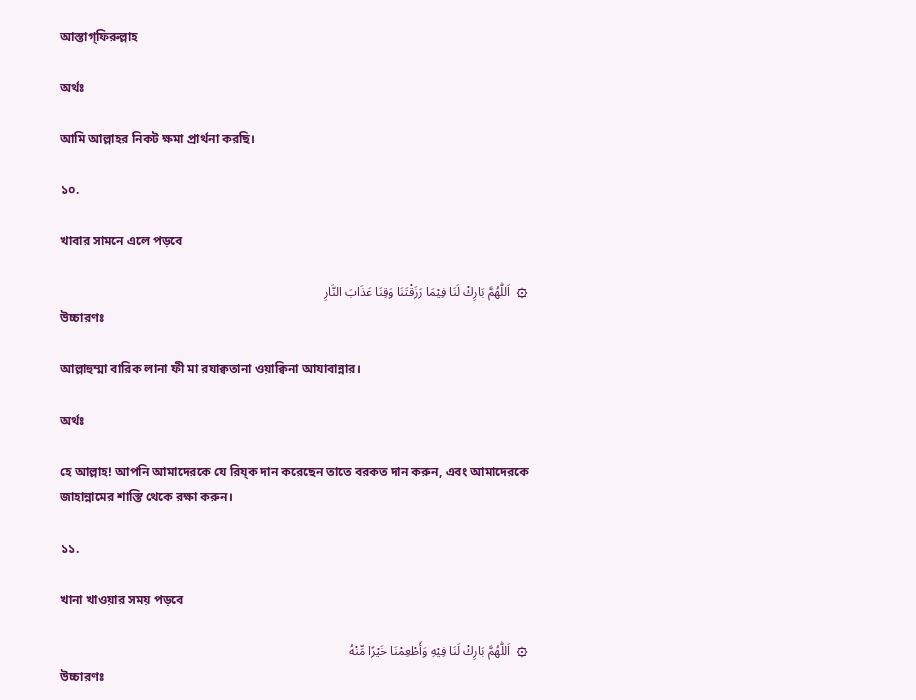আস্তাগ্‌ফিরুল্লাহ

অর্থঃ

আমি আল্লাহর নিকট ক্ষমা প্রার্থনা করছি।

১০.

খাবার সামনে এলে পড়বে

۞  اَللّٰهُمَّ بَارِكْ لَنَا فِيْمَا رَزَقْتَنَا وَقِنَا عَذَابَ النَّارِ
উচ্চারণঃ

আল্লাহুম্মা বারিক লানা ফী মা রযাক্বতানা ওয়াক্বিনা আযাবান্নার।

অর্থঃ

হে আল্লাহ! আপনি আমাদেরকে যে রিয্‌ক দান করেছেন তাতে বরকত দান করুন, এবং আমাদেরকে জাহান্নামের শাস্তি থেকে রক্ষা করুন।

১১.

খানা খাওয়ার সময় পড়বে

۞  اَللّٰهُمَّ بَارِكْ لَنَا فِيْهِ وَأَطْعِمْنَا خَيْرًا مِّنْهُ
উচ্চারণঃ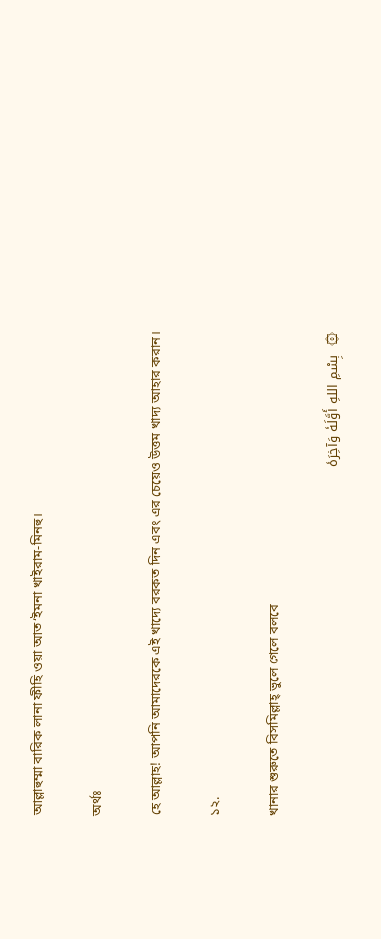আল্লাহুম্মা বারিক লানা ফীহি ওয়া আত‘ইমনা খাইরাম-মিনহু।

অর্থঃ

হে আল্লাহ! আপনি আমাদেরকে এই খাদ্যে বরকত দিন এবং এর চেয়েও উত্তম খাদ্য আহার করান।

১২.

খানার শুরুতে বিসমিল্লাহ্‌ ভুলে গেলে বলবে

۞  بِسْمِ اللهِ أَوَّلَهٗ وَآخِرَهٗ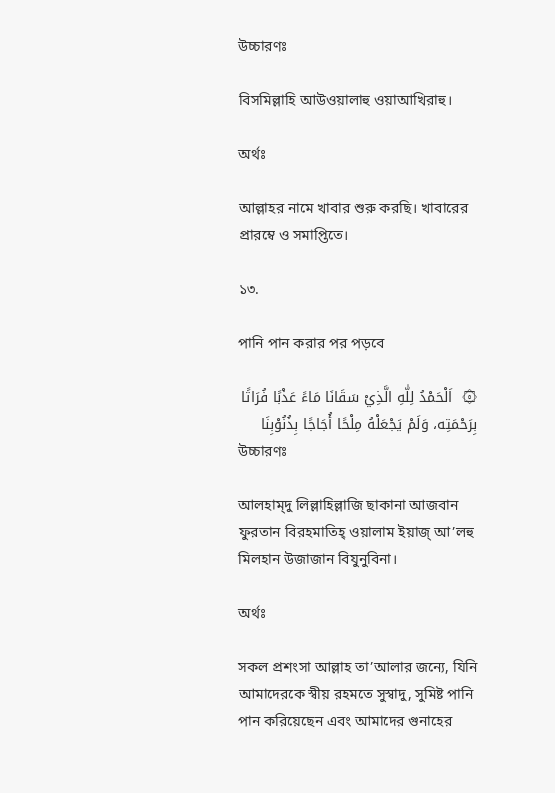উচ্চারণঃ

বিসমিল্লাহি আউওয়ালাহু ওয়াআখিরাহু।

অর্থঃ

আল্লাহর নামে খাবার শুরু করছি। খাবারের প্রারম্বে ও সমাপ্তিতে।

১৩.

পানি পান করার পর পড়বে

۞  اَلْحَمْدُ لِلّٰهِ الَّذِيْ سَقَانَا مَاءً عَذْبًا فُرَاتًا بِرَحْمَتِه، وَلَمْ يَجْعَلْهُ مِلْحًا أُجَاجًا بِذُنُوْبِنَا
উচ্চারণঃ

আলহাম্‌দু লিল্লাহিল্লাজি ছাকানা আজবান ফুরতান বিরহমাতিহ্‌ ওয়ালাম ইয়াজ্‌ আ’লহু মিলহান উজাজান বিযুনুবিনা।

অর্থঃ

সকল প্রশংসা আল্লাহ তা’আলার জন্যে, যিনি আমাদেরকে স্বীয় রহমতে সুস্বাদু, সুমিষ্ট পানি পান করিয়েছেন এবং আমাদের গুনাহের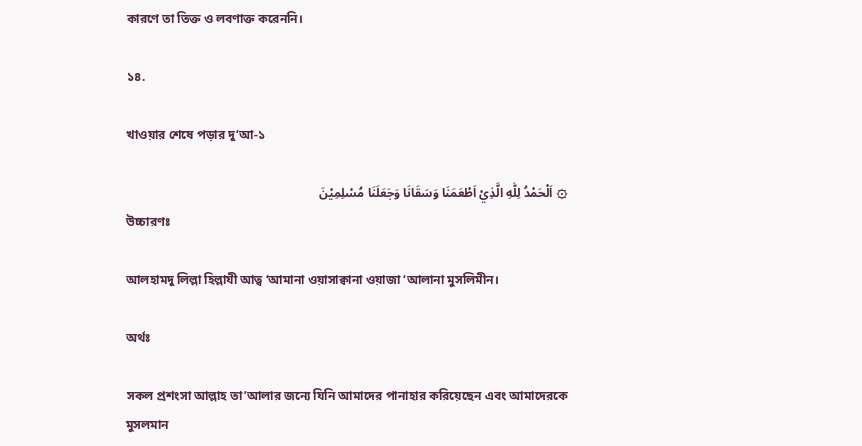কারণে তা তিক্ত ও লবণাক্ত করেননি।

১৪.

খাওয়ার শেষে পড়ার দু‘আ-১

۞ اَلْحَمْدُ لِلّٰهِ الَّذِيْ اَطْعَمَنَا وَسَقَانَا وَجَعَلَنَا مُسْلِمِيْنَ
উচ্চারণঃ

আলহামদু লিল্লা হিল্লাযী আত্ব ‘আমানা ওয়াসাক্বানা ওয়াজা ‘আলানা মুসলিমীন।

অর্থঃ

সকল প্রশংসা আল্লাহ তা’আলার জন্যে যিনি আমাদের পানাহার করিয়েছেন এবং আমাদেরকে মুসলমান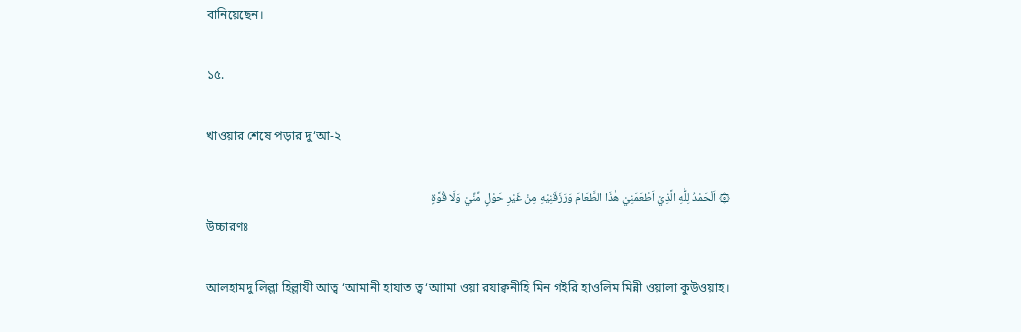বানিয়েছেন।

১৫.

খাওয়ার শেষে পড়ার দু‘আ-২

۞ اَلْحَمْدُ لِلّٰهِ الَّذِيْ اَطْعَمَنِيْ هٰذَا الطَّعَامَ وَرَزَقَنِيْهِ مِنْ غَيْرِ حَوْلٍ مِّنِّيْ وَلَا قُوَّةٍ
উচ্চারণঃ

আলহামদু লিল্লা হিল্লাযী আত্ব ‘আমানী হাযাত ত্ব‘আামা ওয়া রযাক্বনীহি মিন গইরি হাওলিম মিন্নী ওয়ালা কুউওয়াহ।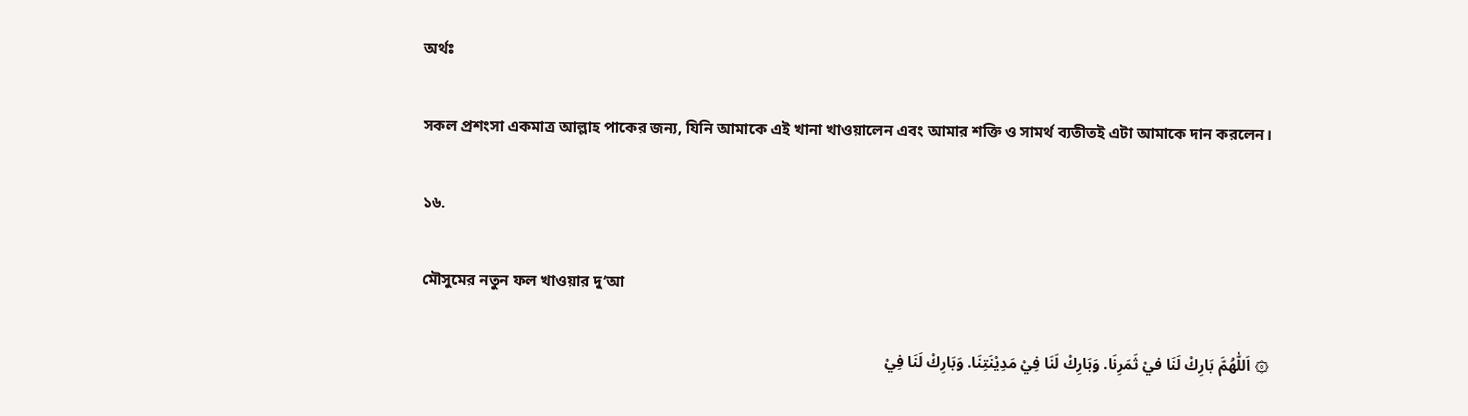অর্থঃ

সকল প্রশংসা একমাত্র আল্লাহ পাকের জন্য, যিনি আমাকে এই খানা খাওয়ালেন এবং আমার শক্তি ও সামর্থ ব্যতীতই এটা আমাকে দান করলেন।

১৬.

মৌসুমের নতুন ফল খাওয়ার দু‘আ

۞ اَللّٰهُمَّ بَارِكْ لَنَا فيْ ثَمَرِنَا. وَبَارِكْ لَنَا فِيْ مَدِيْنَتِنَا. وَبَارِكْ لَنَا فِيْ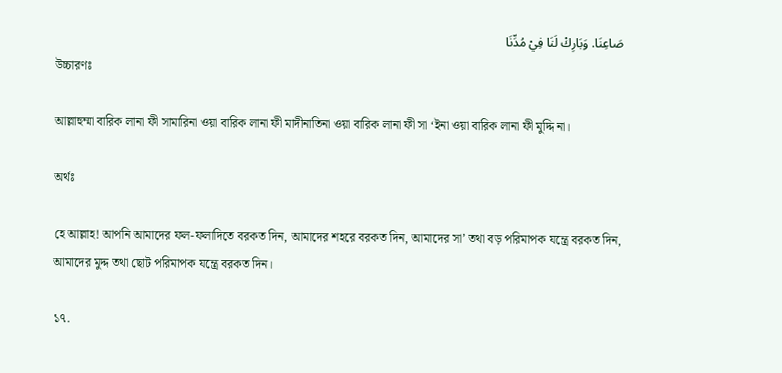صَاعِنَا. وَبَارِكْ لَنَا فِيْ مُدِّنَا
উচ্চারণঃ

আল্লাহুম্মা বারিক লানা ফী সামারিনা ওয়া বারিক লানা ফী মাদীনাতিনা ওয়া বারিক লানা ফী সা ‘ইনা ওয়া বারিক লানা ফী মুদ্দি না।

অর্থঃ

হে আল্লাহ! আপনি আমাদের ফল-ফলাদিতে বরকত দিন, আমাদের শহরে বরকত দিন, আমাদের সা’ তথা বড় পরিমাপক যন্ত্রে বরকত দিন, আমাদের মুদ্দ তথা ছোট পরিমাপক যন্ত্রে বরকত দিন।

১৭.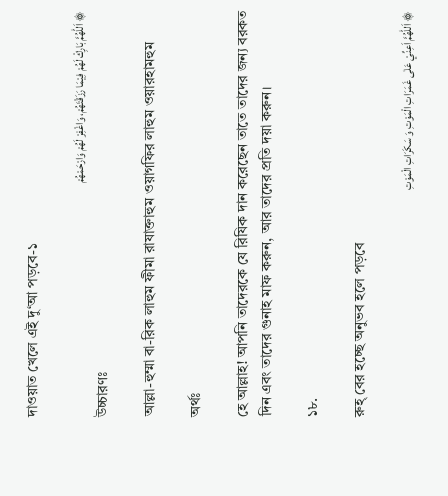দাওয়াত খেলে এই দু‘আ পড়বে-১

۞ اَللّٰهُمَّ بَارِكْ لَهُمْ فِيْمَا رَزَقْتَهُمْ، وَاغْفِرْ لَهُمْ وَارْحَمْهُمْ
উচ্চারণঃ

আল্লা-হুম্মা বা-রিক লাহুম ফীমা রাযাক্তাহুম ওয়াগফির লাহুম ওয়ারহামহুম

অর্থঃ

হে আল্লাহ! আপনি তাদেরকে যে রিযিক দান করেছেন তাতে তাদের জন্য বরকত দিন এবং তাদের গুনাহ মাফ করুন, আর তাদের প্রতি দয়া করুন।

১৮.

রুহ্‌ বের হচ্ছে অনুভব হলে পড়বে

۞ اَللّٰهُمَّ اَعِنِّيْ عَلٰى غَمَرَاتِ الْمَوْتِ وَ سَكَرَاتِ الْمَوْتِ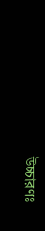উচ্চারণঃ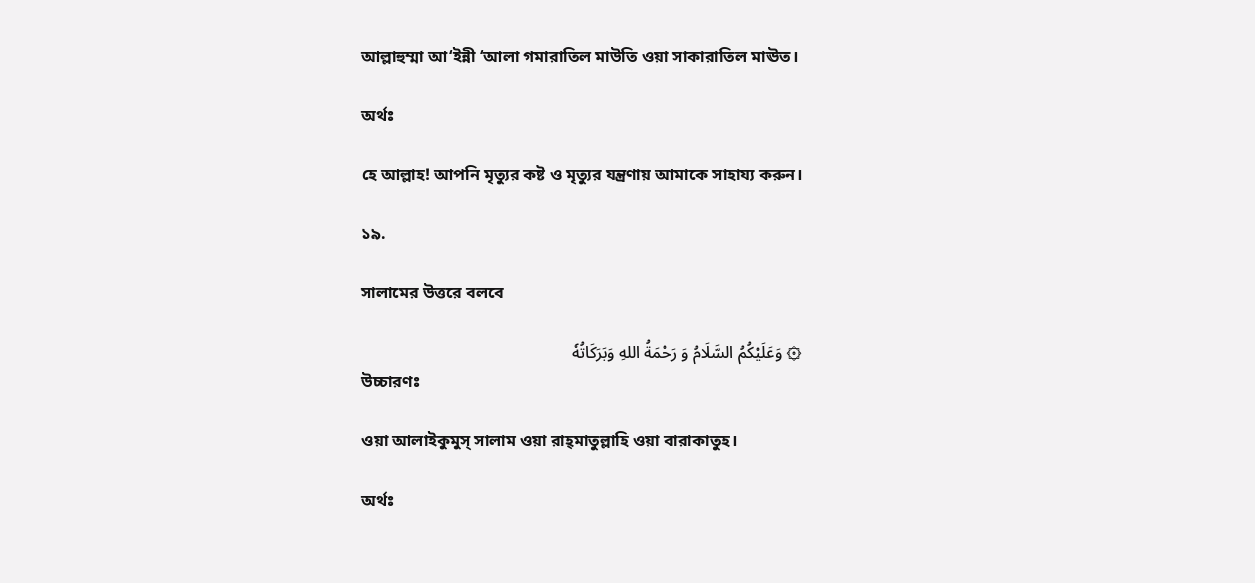আল্লাহুম্মা আ‘ইন্নী ‘আলা গমারাতিল মাউতি ওয়া সাকারাতিল মাঊত।

অর্থঃ

হে আল্লাহ! আপনি মৃত্যুর কষ্ট ও মৃত্যুর যন্ত্রণায় আমাকে সাহায্য করুন।

১৯.

সালামের উত্তরে বলবে

۞ وَعَلَيْكُمُ السَّلَامُ وَ رَحْمَةُ اللهِ وَبَرَكَاتُهٗ
উচ্চারণঃ

ওয়া আলাইকুমুস্‌ সালাম ওয়া রাহ্‌মাতুল্লাহি ওয়া বারাকাতুহ।

অর্থঃ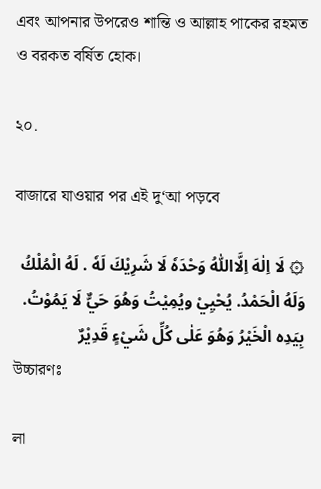এবং আপনার উপরেও শান্তি ও আল্লাহ পাকের রহমত ও বরকত বর্ষিত হোক।

২০.

বাজারে যাওয়ার পর এই দু‘আ পড়বে

۞ لَا اِلٰهَ اِلَّااللّٰهُ وَحْدَهٗ لَا شَرِيْكَ لَهٗ . لَهُ الْمُلْكُ وَلَهُ الْحَمْدُ. يُحْيِيْ ويُمِيْتُ وَهُوَ حَيٌّ لَا يَمُوْتُ. بِيَدِه الْخَيْرُ وَهُوَ عَلٰی كُلِّ شَيْءٍ قَدِيْرٌ
উচ্চারণঃ

লা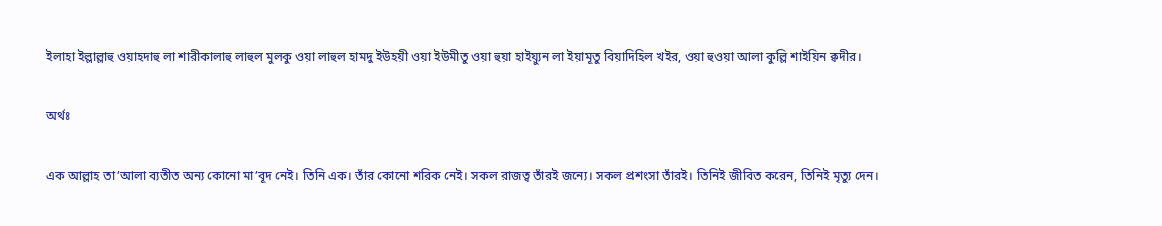ইলাহা ইল্লাল্লাহু ওয়াহদাহু লা শারীকালাহু লাহুল মুলকু ওয়া লাহুল হামদু ইউহয়ী ওয়া ইউমীতু ওয়া হুয়া হাইয়্যুন লা ইয়ামূতু বিয়াদিহিল খইর, ওয়া হুওয়া আলা কুল্লি শাইয়িন ক্বদীর।

অর্থঃ

এক আল্লাহ তা’আলা ব্যতীত অন্য কোনো মা’বূদ নেই। তিনি এক। তাঁর কোনো শরিক নেই। সকল রাজত্ব তাঁরই জন্যে। সকল প্রশংসা তাঁরই। তিনিই জীবিত করেন, তিনিই মৃত্যু দেন।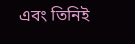এবং তিনিই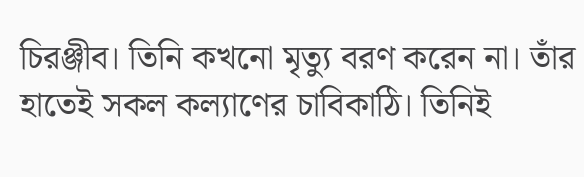চিরঞ্জীব। তিনি কখনো মৃত্যু বরণ করেন না। তাঁর হাতেই সকল কল্যাণের চাবিকাঠি। তিনিই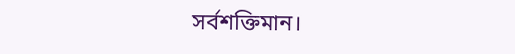সর্বশক্তিমান।